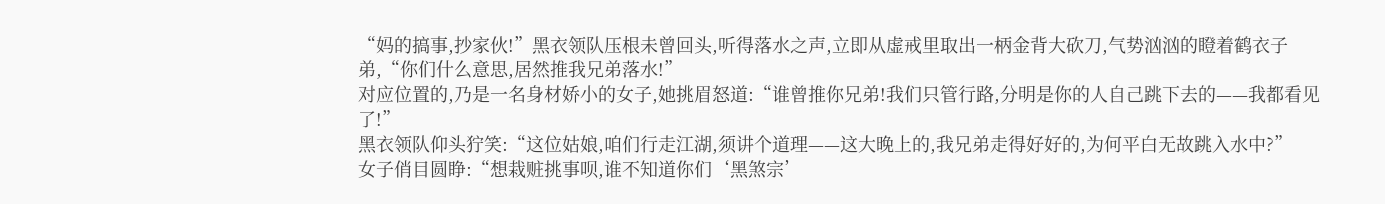“妈的搞事,抄家伙!”黑衣领队压根未曾回头,听得落水之声,立即从虚戒里取出一柄金背大砍刀,气势汹汹的瞪着鹤衣子弟,“你们什么意思,居然推我兄弟落水!”
对应位置的,乃是一名身材娇小的女子,她挑眉怒道:“谁曾推你兄弟!我们只管行路,分明是你的人自己跳下去的——我都看见了!”
黑衣领队仰头狞笑:“这位姑娘,咱们行走江湖,须讲个道理——这大晚上的,我兄弟走得好好的,为何平白无故跳入水中?”
女子俏目圆睁:“想栽赃挑事呗,谁不知道你们‘黑煞宗’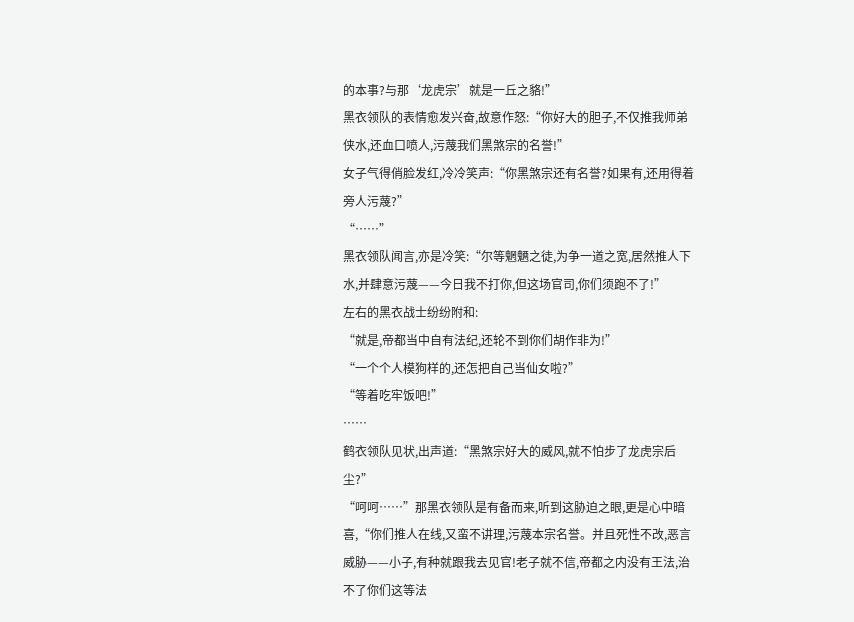的本事?与那‘龙虎宗’就是一丘之貉!”
黑衣领队的表情愈发兴奋,故意作怒:“你好大的胆子,不仅推我师弟侠水,还血口喷人,污蔑我们黑煞宗的名誉!”
女子气得俏脸发红,冷冷笑声:“你黑煞宗还有名誉?如果有,还用得着旁人污蔑?”
“……”
黑衣领队闻言,亦是冷笑:“尔等魍魉之徒,为争一道之宽,居然推人下水,并肆意污蔑——今日我不打你,但这场官司,你们须跑不了!”
左右的黑衣战士纷纷附和:
“就是,帝都当中自有法纪,还轮不到你们胡作非为!”
“一个个人模狗样的,还怎把自己当仙女啦?”
“等着吃牢饭吧!”
……
鹤衣领队见状,出声道:“黑煞宗好大的威风,就不怕步了龙虎宗后尘?”
“呵呵……”那黑衣领队是有备而来,听到这胁迫之眼,更是心中暗喜,“你们推人在线,又蛮不讲理,污蔑本宗名誉。并且死性不改,恶言威胁——小子,有种就跟我去见官!老子就不信,帝都之内没有王法,治不了你们这等法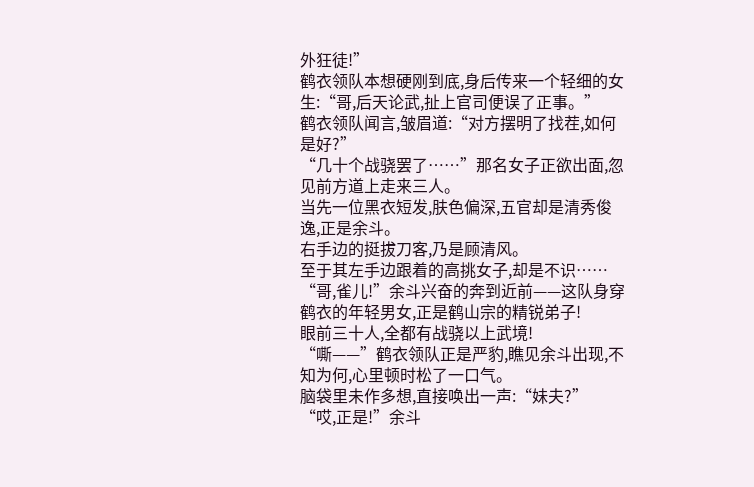外狂徒!”
鹤衣领队本想硬刚到底,身后传来一个轻细的女生:“哥,后天论武,扯上官司便误了正事。”
鹤衣领队闻言,皱眉道:“对方摆明了找茬,如何是好?”
“几十个战骁罢了……”那名女子正欲出面,忽见前方道上走来三人。
当先一位黑衣短发,肤色偏深,五官却是清秀俊逸,正是余斗。
右手边的挺拔刀客,乃是顾清风。
至于其左手边跟着的高挑女子,却是不识……
“哥,雀儿!”余斗兴奋的奔到近前——这队身穿鹤衣的年轻男女,正是鹤山宗的精锐弟子!
眼前三十人,全都有战骁以上武境!
“嘶——”鹤衣领队正是严豹,瞧见余斗出现,不知为何,心里顿时松了一口气。
脑袋里未作多想,直接唤出一声:“妹夫?”
“哎,正是!”余斗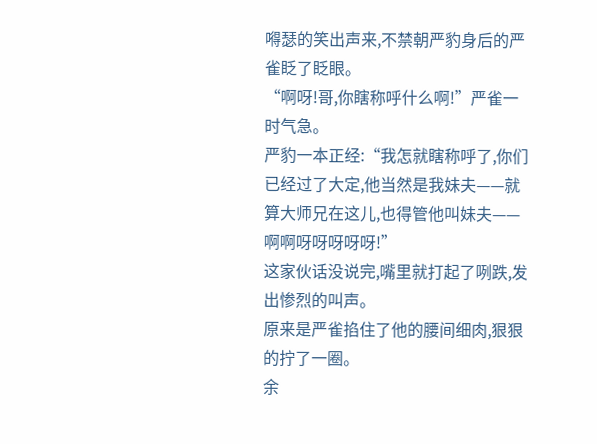嘚瑟的笑出声来,不禁朝严豹身后的严雀眨了眨眼。
“啊呀!哥,你瞎称呼什么啊!”严雀一时气急。
严豹一本正经:“我怎就瞎称呼了,你们已经过了大定,他当然是我妹夫——就算大师兄在这儿,也得管他叫妹夫——啊啊呀呀呀呀呀!”
这家伙话没说完,嘴里就打起了咧跌,发出惨烈的叫声。
原来是严雀掐住了他的腰间细肉,狠狠的拧了一圈。
余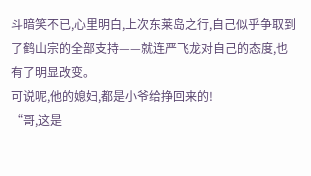斗暗笑不已,心里明白,上次东莱岛之行,自己似乎争取到了鹤山宗的全部支持——就连严飞龙对自己的态度,也有了明显改变。
可说呢,他的媳妇,都是小爷给挣回来的!
“哥,这是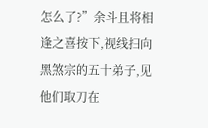怎么了?”余斗且将相逢之喜按下,视线扫向黑煞宗的五十弟子,见他们取刀在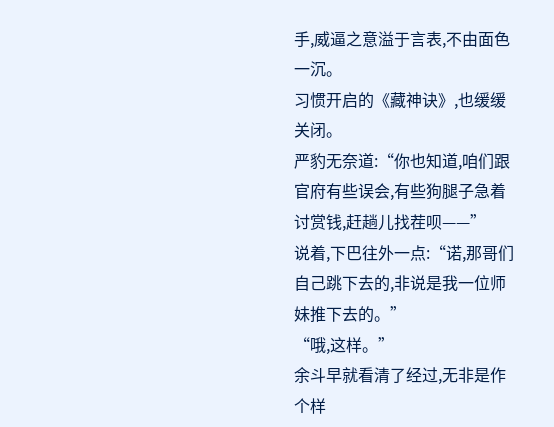手,威逼之意溢于言表,不由面色一沉。
习惯开启的《藏神诀》,也缓缓关闭。
严豹无奈道:“你也知道,咱们跟官府有些误会,有些狗腿子急着讨赏钱,赶趟儿找茬呗——”
说着,下巴往外一点:“诺,那哥们自己跳下去的,非说是我一位师妹推下去的。”
“哦,这样。”
余斗早就看清了经过,无非是作个样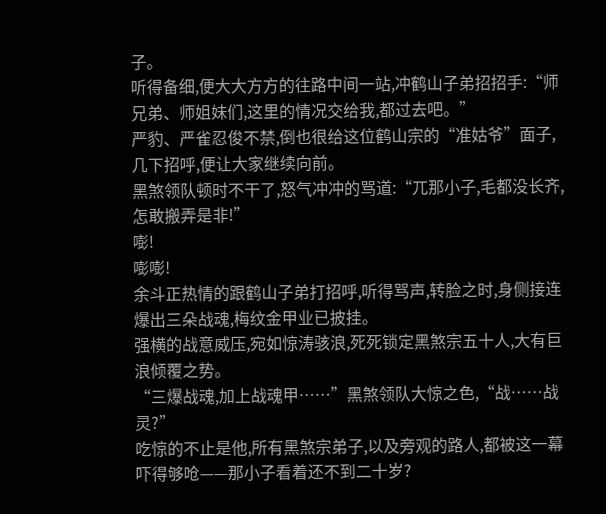子。
听得备细,便大大方方的往路中间一站,冲鹤山子弟招招手:“师兄弟、师姐妹们,这里的情况交给我,都过去吧。”
严豹、严雀忍俊不禁,倒也很给这位鹤山宗的“准姑爷”面子,几下招呼,便让大家继续向前。
黑煞领队顿时不干了,怒气冲冲的骂道:“兀那小子,毛都没长齐,怎敢搬弄是非!”
嘭!
嘭嘭!
余斗正热情的跟鹤山子弟打招呼,听得骂声,转脸之时,身侧接连爆出三朵战魂,梅纹金甲业已披挂。
强横的战意威压,宛如惊涛骇浪,死死锁定黑煞宗五十人,大有巨浪倾覆之势。
“三爆战魂,加上战魂甲……”黑煞领队大惊之色,“战……战灵?”
吃惊的不止是他,所有黑煞宗弟子,以及旁观的路人,都被这一幕吓得够呛——那小子看着还不到二十岁?